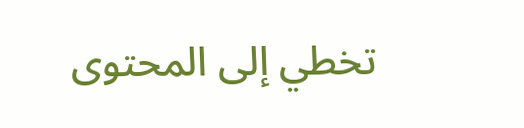تخطي إلى المحتوى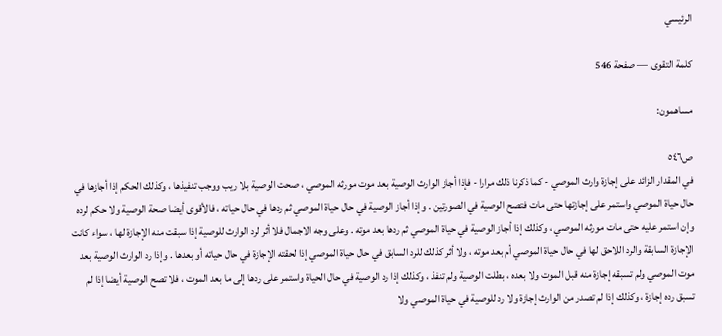الرئيسي

كلمة التقوى — صفحة 546

مساهمون:

ص٥٤٦
في المقدار الزائد على إجازة وارث الموصي - كما ذكرنا ذلك مرارا - فإذا أجاز الوارث الوصية بعد موت مورثه الموصي ، صحت الوصية بلا ريب ووجب تنفيذها ، وكذلك الحكم إذا أجازها في حال حياة الموصي واستمر على إجازتها حتى مات فتصح الوصية في الصورتين . وإذا أجاز الوصية في حال حياة الموصي ثم ردها في حال حياته ، فالأقوى أيضا صحة الوصية ولا حكم لرده وإن استمر عليه حتى مات مورثه الموصي ، وكذلك إذا أجاز الوصية في حياة الموصي ثم ردها بعد موته . وعلى وجه الاجمال فلا أثر لرد الوارث للوصية إذا سبقت منه الإجازة لها ، سواء كانت الإجازة السابقة والرد اللاحق لها في حال حياة الموصي أم بعد موته ، ولا أثر كذلك للرد السابق في حال حياة الموصي إذا لحقته الإجازة في حال حياته أو بعدها . وإذا رد الوارث الوصية بعد موت الموصي ولم تسبقه إجازة منه قبل الموت ولا بعده ، بطلت الوصية ولم تنفذ ، وكذلك إذا رد الوصية في حال الحياة واستمر على ردها إلى ما بعد الموت ، فلا تصح الوصية أيضا إذا لم تسبق رده إجازة ، وكذلك إذا لم تصدر من الوارث إجازة ولا رد للوصية في حياة الموصي ولا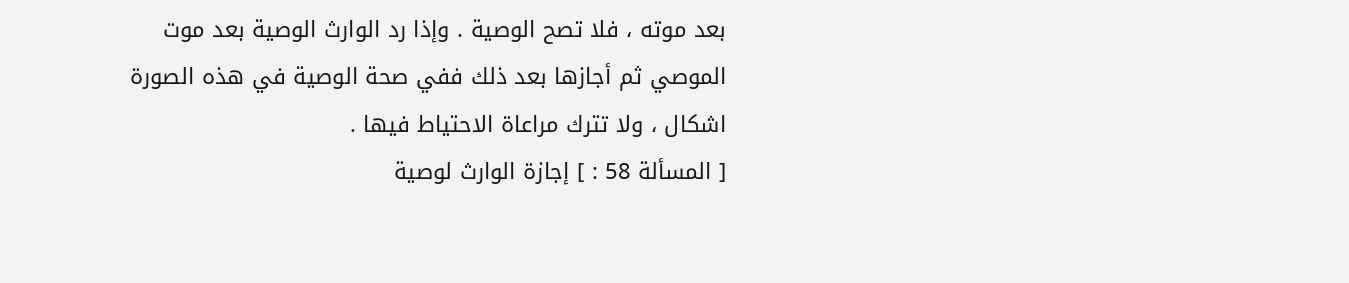بعد موته ، فلا تصح الوصية . وإذا رد الوارث الوصية بعد موت الموصي ثم أجازها بعد ذلك ففي صحة الوصية في هذه الصورة اشكال ، ولا تترك مراعاة الاحتياط فيها .
[ المسألة 58 : ] إجازة الوارث لوصية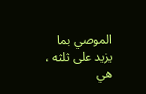الموصي بما يزيد على ثلثه ، هي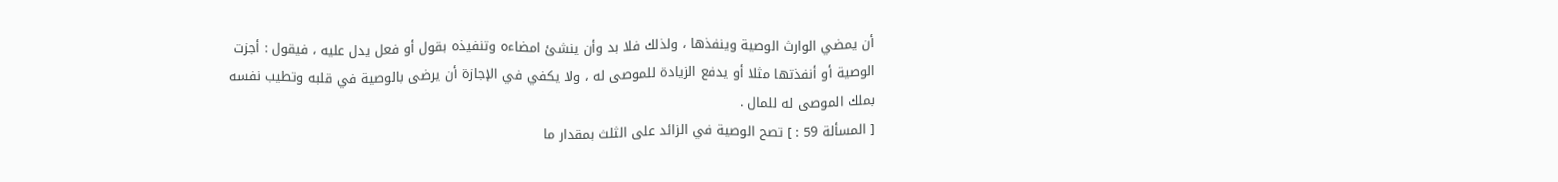أن يمضي الوارث الوصية وينفذها ، ولذلك فلا بد وأن ينشئ امضاءه وتنفيذه بقول أو فعل يدل عليه ، فيقول : أجزت الوصية أو أنفذتها مثلا أو يدفع الزيادة للموصى له ، ولا يكفي في الإجازة أن يرضى بالوصية في قلبه وتطيب نفسه بملك الموصى له للمال .
[ المسألة 59 : ] تصح الوصية في الزائد على الثلث بمقدار ما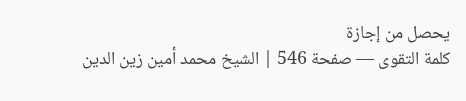يحصل من إجازة
كلمة التقوى — صفحة 546 | الشيخ محمد أمين زين الدين